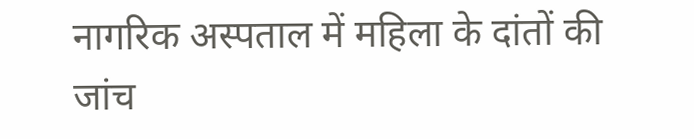नागरिक अस्पताल में महिला के दांतों की जांच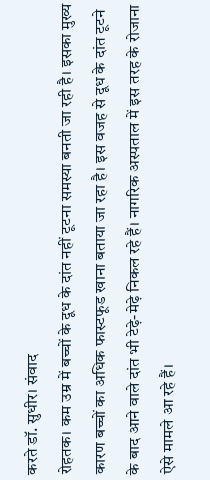करते डॉ. सुधीर। संवाद
रोहतक। कम उम्र में बच्चों के दूध के दांत नहीं टूटना समस्या बनती जा रही है। इसका मुख्य कारण बच्चों का अधिक फास्टफूड खाना बताया जा रहा है। इस वजह से दूध के दांत टूटने के बाद आने वाले दांत भी टेढ़े-मेढ़े निकल रहे हैं। नागरिक अस्पताल में इस तरह के रोजाना ऐसे मामले आ रहे हैं।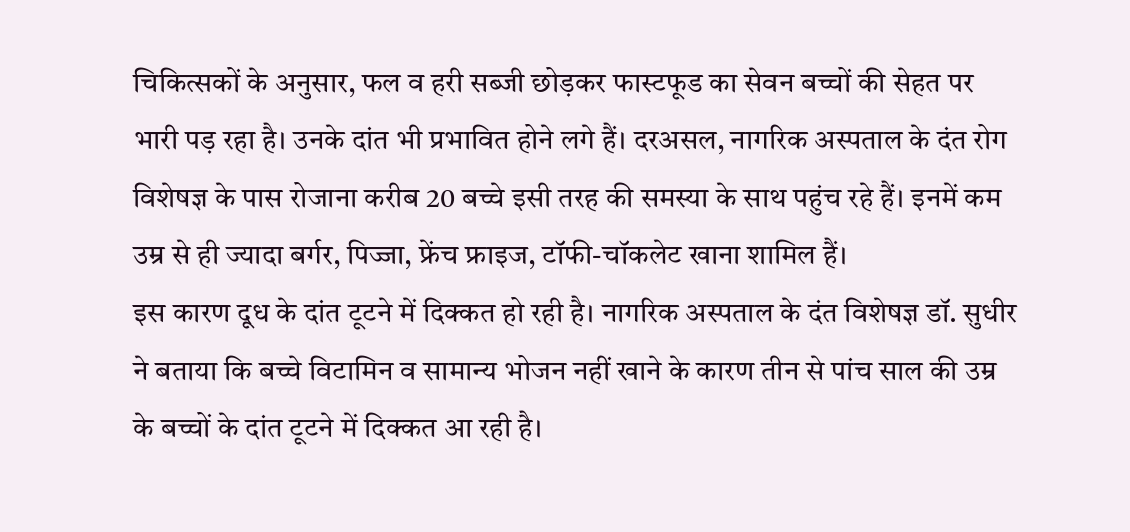चिकित्सकों के अनुसार, फल व हरी सब्जी छोड़कर फास्टफूड का सेवन बच्चों की सेहत पर भारी पड़ रहा है। उनके दांत भी प्रभावित होने लगे हैं। दरअसल, नागरिक अस्पताल के दंत रोग विशेषज्ञ के पास रोजाना करीब 20 बच्चे इसी तरह की समस्या के साथ पहुंच रहे हैं। इनमें कम उम्र से ही ज्यादा बर्गर, पिज्जा, फ्रेंच फ्राइज, टॉफी-चॉकलेट खाना शामिल हैं।
इस कारण दूध के दांत टूटने में दिक्कत हो रही है। नागरिक अस्पताल के दंत विशेषज्ञ डॉ. सुधीर ने बताया कि बच्चे विटामिन व सामान्य भोजन नहीं खाने के कारण तीन से पांच साल की उम्र के बच्चों के दांत टूटने में दिक्कत आ रही है।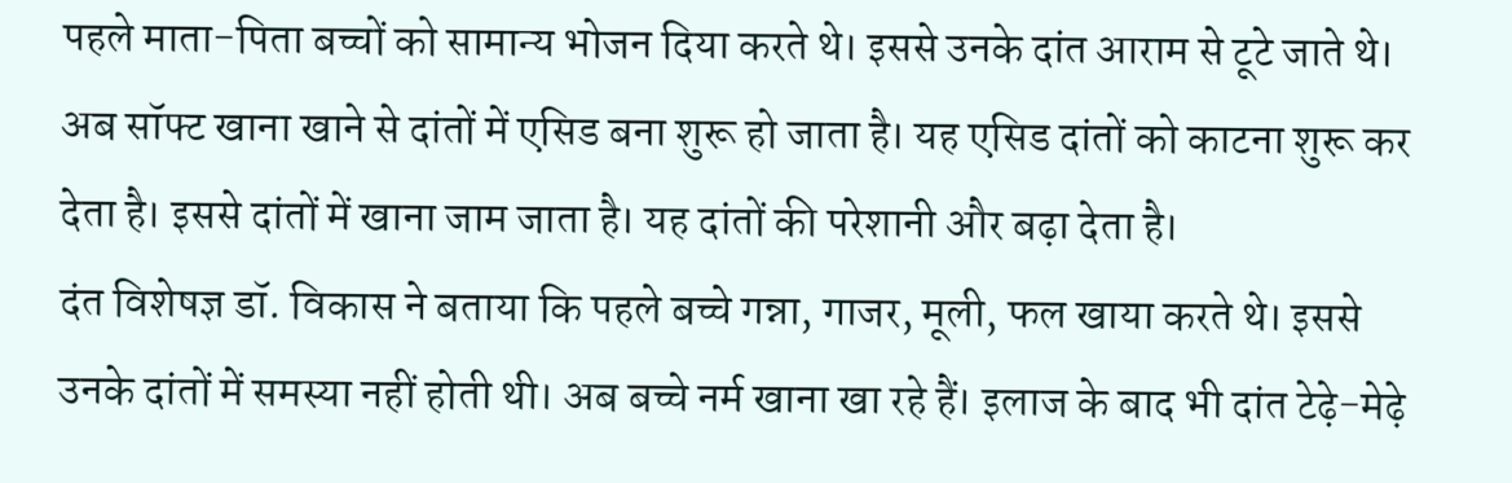पहले माता-पिता बच्चों को सामान्य भोजन दिया करते थे। इससे उनके दांत आराम से टूटे जाते थे।
अब सॉफ्ट खाना खाने से दांतों में एसिड बना शुरू हो जाता है। यह एसिड दांतों को काटना शुरू कर देता है। इससे दांतों में खाना जाम जाता है। यह दांतों की परेशानी और बढ़ा देता है।
दंत विशेषज्ञ डॉ. विकास ने बताया कि पहले बच्चे गन्ना, गाजर, मूली, फल खाया करते थे। इससे उनके दांतों में समस्या नहीं होती थी। अब बच्चे नर्म खाना खा रहे हैं। इलाज के बाद भी दांत टेढ़े-मेढ़े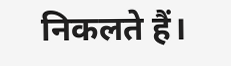निकलते हैं।